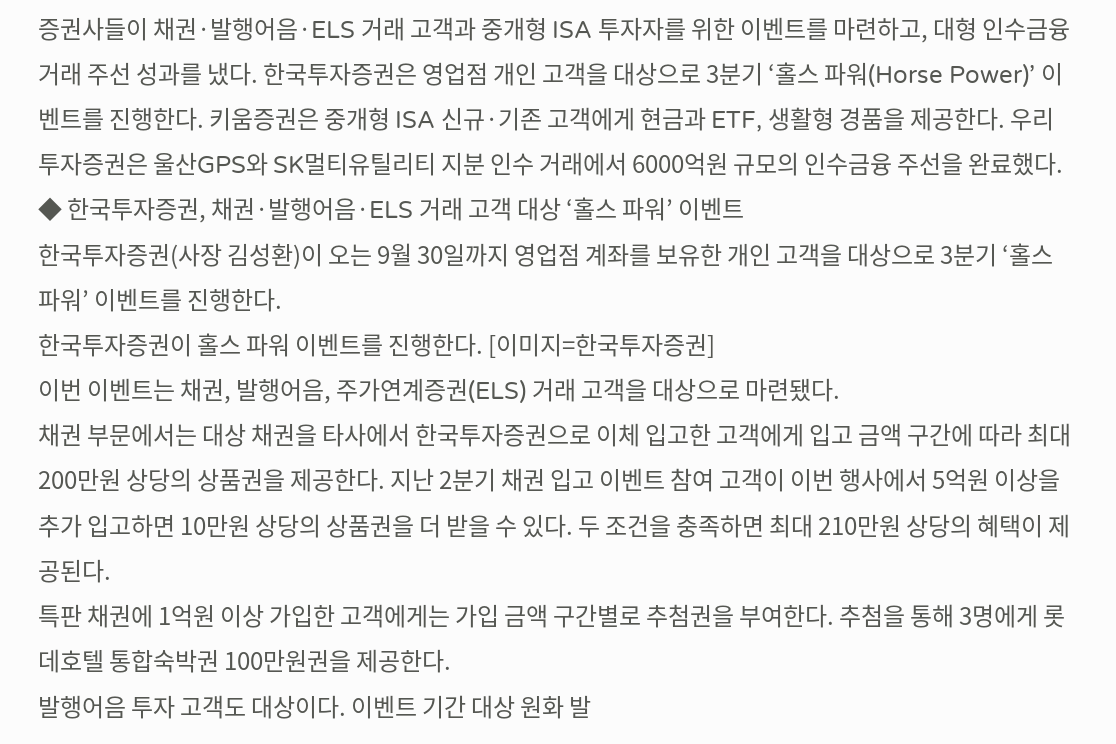증권사들이 채권·발행어음·ELS 거래 고객과 중개형 ISA 투자자를 위한 이벤트를 마련하고, 대형 인수금융 거래 주선 성과를 냈다. 한국투자증권은 영업점 개인 고객을 대상으로 3분기 ‘홀스 파워(Horse Power)’ 이벤트를 진행한다. 키움증권은 중개형 ISA 신규·기존 고객에게 현금과 ETF, 생활형 경품을 제공한다. 우리투자증권은 울산GPS와 SK멀티유틸리티 지분 인수 거래에서 6000억원 규모의 인수금융 주선을 완료했다.
◆ 한국투자증권, 채권·발행어음·ELS 거래 고객 대상 ‘홀스 파워’ 이벤트
한국투자증권(사장 김성환)이 오는 9월 30일까지 영업점 계좌를 보유한 개인 고객을 대상으로 3분기 ‘홀스 파워’ 이벤트를 진행한다.
한국투자증권이 홀스 파워 이벤트를 진행한다. [이미지=한국투자증권]
이번 이벤트는 채권, 발행어음, 주가연계증권(ELS) 거래 고객을 대상으로 마련됐다.
채권 부문에서는 대상 채권을 타사에서 한국투자증권으로 이체 입고한 고객에게 입고 금액 구간에 따라 최대 200만원 상당의 상품권을 제공한다. 지난 2분기 채권 입고 이벤트 참여 고객이 이번 행사에서 5억원 이상을 추가 입고하면 10만원 상당의 상품권을 더 받을 수 있다. 두 조건을 충족하면 최대 210만원 상당의 혜택이 제공된다.
특판 채권에 1억원 이상 가입한 고객에게는 가입 금액 구간별로 추첨권을 부여한다. 추첨을 통해 3명에게 롯데호텔 통합숙박권 100만원권을 제공한다.
발행어음 투자 고객도 대상이다. 이벤트 기간 대상 원화 발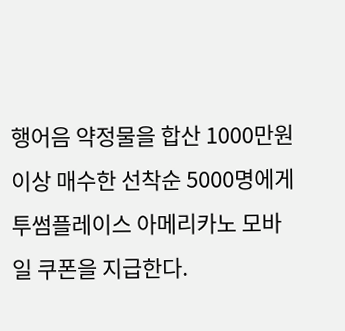행어음 약정물을 합산 1000만원 이상 매수한 선착순 5000명에게 투썸플레이스 아메리카노 모바일 쿠폰을 지급한다.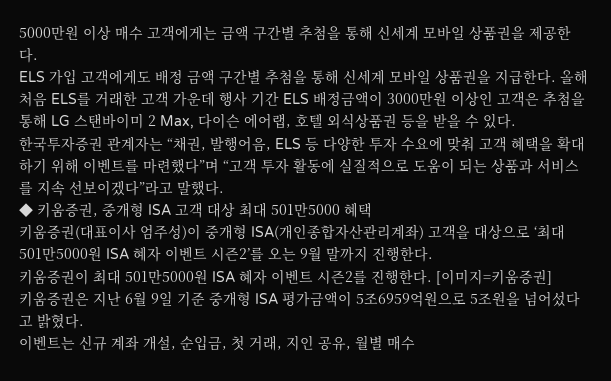5000만원 이상 매수 고객에게는 금액 구간별 추첨을 통해 신세계 모바일 상품권을 제공한다.
ELS 가입 고객에게도 배정 금액 구간별 추첨을 통해 신세계 모바일 상품권을 지급한다. 올해 처음 ELS를 거래한 고객 가운데 행사 기간 ELS 배정금액이 3000만원 이상인 고객은 추첨을 통해 LG 스탠바이미 2 Max, 다이슨 에어랩, 호텔 외식상품권 등을 받을 수 있다.
한국투자증권 관계자는 “채권, 발행어음, ELS 등 다양한 투자 수요에 맞춰 고객 혜택을 확대하기 위해 이벤트를 마련했다”며 “고객 투자 활동에 실질적으로 도움이 되는 상품과 서비스를 지속 선보이겠다”라고 말했다.
◆ 키움증권, 중개형 ISA 고객 대상 최대 501만5000 혜택
키움증권(대표이사 엄주성)이 중개형 ISA(개인종합자산관리계좌) 고객을 대상으로 ‘최대 501만5000원 ISA 혜자 이벤트 시즌2’를 오는 9월 말까지 진행한다.
키움증권이 최대 501만5000원 ISA 혜자 이벤트 시즌2를 진행한다. [이미지=키움증권]
키움증권은 지난 6월 9일 기준 중개형 ISA 평가금액이 5조6959억원으로 5조원을 넘어섰다고 밝혔다.
이벤트는 신규 계좌 개설, 순입금, 첫 거래, 지인 공유, 월별 매수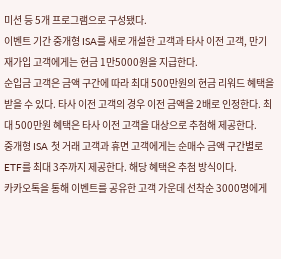미션 등 5개 프로그램으로 구성됐다.
이벤트 기간 중개형 ISA를 새로 개설한 고객과 타사 이전 고객, 만기 재가입 고객에게는 현금 1만5000원을 지급한다.
순입금 고객은 금액 구간에 따라 최대 500만원의 현금 리워드 혜택을 받을 수 있다. 타사 이전 고객의 경우 이전 금액을 2배로 인정한다. 최대 500만원 혜택은 타사 이전 고객을 대상으로 추첨해 제공한다.
중개형 ISA 첫 거래 고객과 휴면 고객에게는 순매수 금액 구간별로 ETF를 최대 3주까지 제공한다. 해당 혜택은 추첨 방식이다.
카카오톡을 통해 이벤트를 공유한 고객 가운데 선착순 3000명에게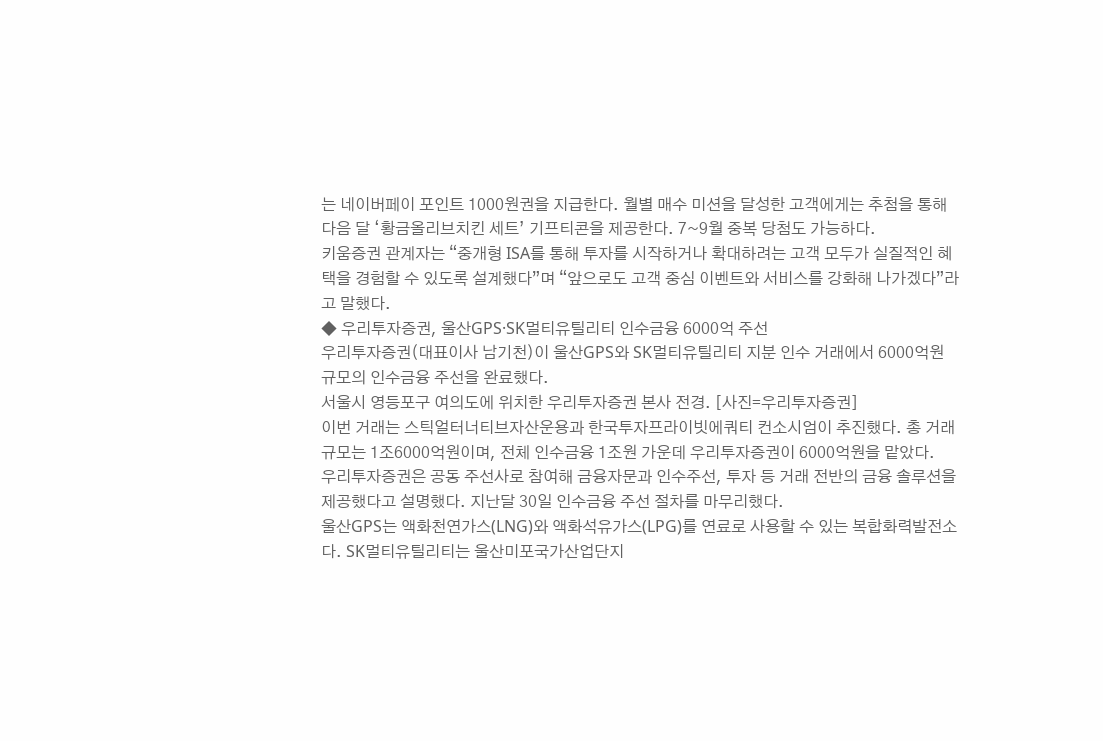는 네이버페이 포인트 1000원권을 지급한다. 월별 매수 미션을 달성한 고객에게는 추첨을 통해 다음 달 ‘황금올리브치킨 세트’ 기프티콘을 제공한다. 7~9월 중복 당첨도 가능하다.
키움증권 관계자는 “중개형 ISA를 통해 투자를 시작하거나 확대하려는 고객 모두가 실질적인 혜택을 경험할 수 있도록 설계했다”며 “앞으로도 고객 중심 이벤트와 서비스를 강화해 나가겠다”라고 말했다.
◆ 우리투자증권, 울산GPS·SK멀티유틸리티 인수금융 6000억 주선
우리투자증권(대표이사 남기천)이 울산GPS와 SK멀티유틸리티 지분 인수 거래에서 6000억원 규모의 인수금융 주선을 완료했다.
서울시 영등포구 여의도에 위치한 우리투자증권 본사 전경. [사진=우리투자증권]
이번 거래는 스틱얼터너티브자산운용과 한국투자프라이빗에쿼티 컨소시엄이 추진했다. 총 거래 규모는 1조6000억원이며, 전체 인수금융 1조원 가운데 우리투자증권이 6000억원을 맡았다.
우리투자증권은 공동 주선사로 참여해 금융자문과 인수주선, 투자 등 거래 전반의 금융 솔루션을 제공했다고 설명했다. 지난달 30일 인수금융 주선 절차를 마무리했다.
울산GPS는 액화천연가스(LNG)와 액화석유가스(LPG)를 연료로 사용할 수 있는 복합화력발전소다. SK멀티유틸리티는 울산미포국가산업단지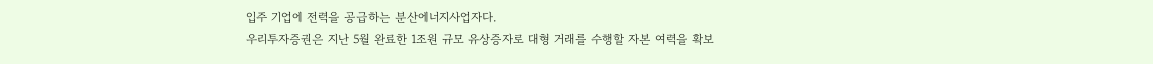입주 기업에 전력을 공급하는 분산에너지사업자다.
우리투자증권은 지난 5월 완료한 1조원 규모 유상증자로 대형 거래를 수행할 자본 여력을 확보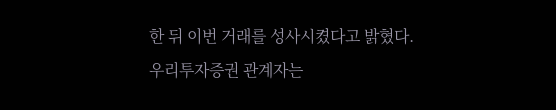한 뒤 이번 거래를 성사시켰다고 밝혔다.
우리투자증권 관계자는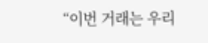“이번 거래는 우리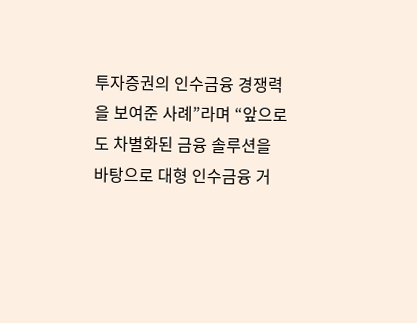투자증권의 인수금융 경쟁력을 보여준 사례”라며 “앞으로도 차별화된 금융 솔루션을 바탕으로 대형 인수금융 거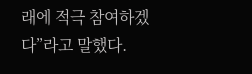래에 적극 참여하겠다”라고 말했다.